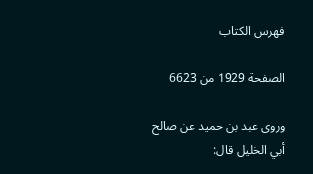فهرس الكتاب

الصفحة 1929 من 6623

وروى عبد بن حميد عن صالح أبي الخليل قال: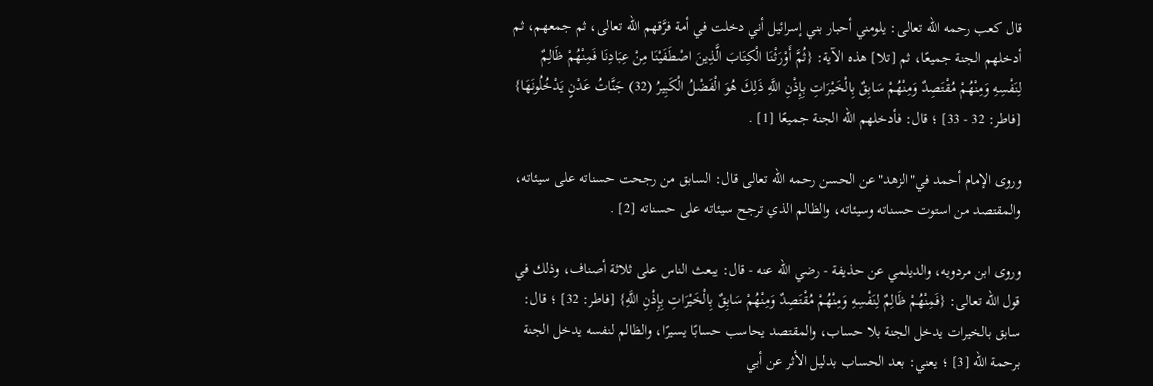قال كعب رحمه الله تعالى: يلومني أحبار بني إسرائيل أني دخلت في أمة فرَّقهم الله تعالى، ثم جمعهم، ثم أدخلهم الجنة جميعًا، ثم [تلا] هذه الآية: {ثُمَّ أَوْرَثْنَا الْكِتَابَ الَّذِينَ اصْطَفَيْنَا مِنْ عِبَادِنَا فَمِنْهُمْ ظَالِمٌ لِنَفْسِهِ وَمِنْهُمْ مُقْتَصِدٌ وَمِنْهُمْ سَابِقٌ بِالْخَيْرَاتِ بِإِذْنِ اللَّهِ ذَلِكَ هُوَ الْفَضْلُ الْكَبِيرُ (32) جَنَّاتُ عَدْنٍ يَدْخُلُونَهَا} [فاطر: 32 - 33] ؛ قال: فأدخلهم الله الجنة جميعًا [1] .

وروى الإمام أحمد في"الزهد"عن الحسن رحمه الله تعالى قال: السابق من رجحت حسناته على سيئاته، والمقتصد من استوت حسناته وسيئاته، والظالم الذي ترجح سيئاته على حسناته [2] .

وروى ابن مردويه، والديلمي عن حذيفة - رضي الله عنه - قال: يبعث الناس على ثلاثة أصناف، وذلك في قول الله تعالى: {فَمِنْهُمْ ظَالِمٌ لِنَفْسِهِ وَمِنْهُمْ مُقْتَصِدٌ وَمِنْهُمْ سَابِقٌ بِالْخَيْرَاتِ بِإِذْنِ اللَّهِ} [فاطر: 32] ؛ قال: سابق بالخيرات يدخل الجنة بلا حساب، والمقتصد يحاسب حسابًا يسيرًا، والظالم لنفسه يدخل الجنة برحمة الله [3] ؛ يعني: بعد الحساب بدليل الأثر عن أبي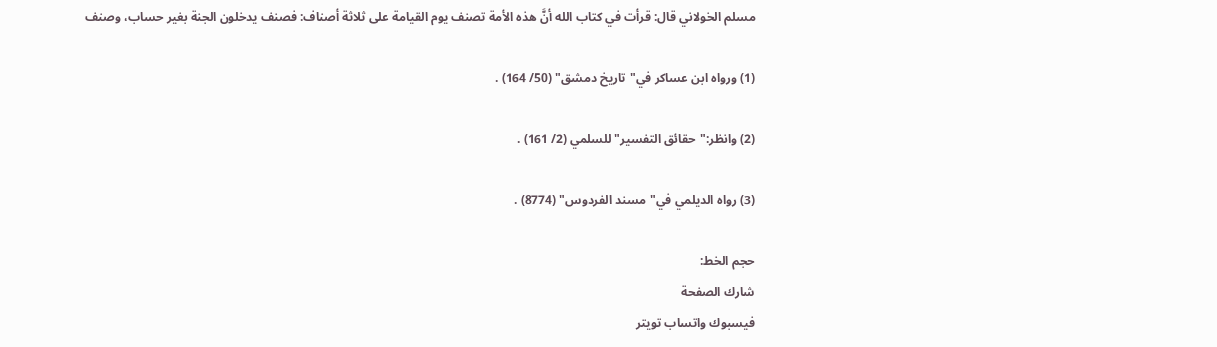مسلم الخولاني قال: قرأت في كتاب الله أنَّ هذه الأمة تصنف يوم القيامة على ثلاثة أصناف: فصنف يدخلون الجنة بغير حساب، وصنف

(1) ورواه ابن عساكر في"تاريخ دمشق" (50/ 164) .

(2) وانظر:"حقائق التفسير"للسلمي (2/ 161) .

(3) رواه الديلمي في"مسند الفردوس" (8774) .

حجم الخط:
شارك الصفحة
فيسبوك واتساب تويتر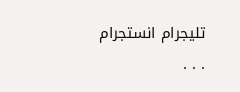تليجرام انستجرام
. . .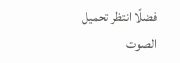فضلًا انتظر تحميل الصوت